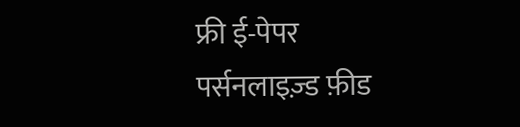फ्री ई-पेपर
पर्सनलाइज़्ड फ़ीड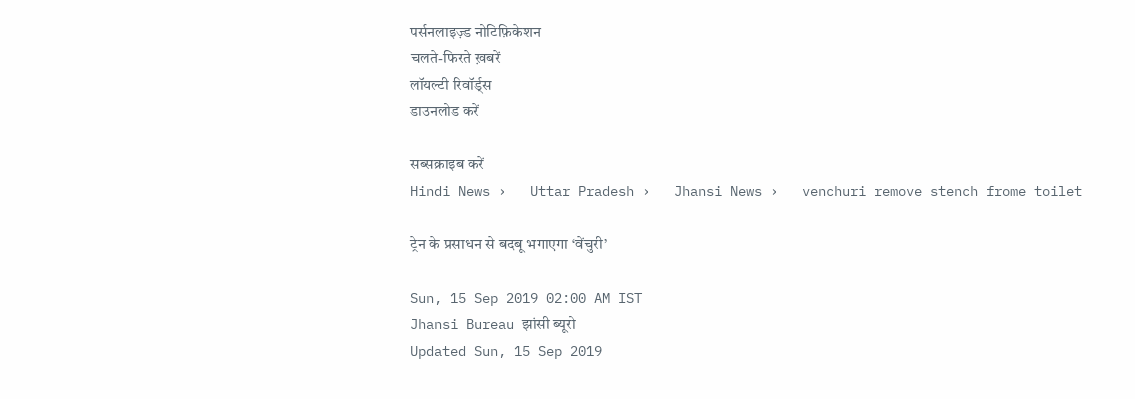पर्सनलाइज़्ड नोटिफ़िकेशन
चलते-फिरते ख़बरें
लॉयल्टी रिवॉर्ड्स
डाउनलोड करें

सब्सक्राइब करें
Hindi News ›   Uttar Pradesh ›   Jhansi News ›   venchuri remove stench frome toilet

ट्रेन के प्रसाधन से बदबू भगाएगा ‘वेंचुरी’

Sun, 15 Sep 2019 02:00 AM IST
Jhansi Bureau झांसी ब्यूरो
Updated Sun, 15 Sep 2019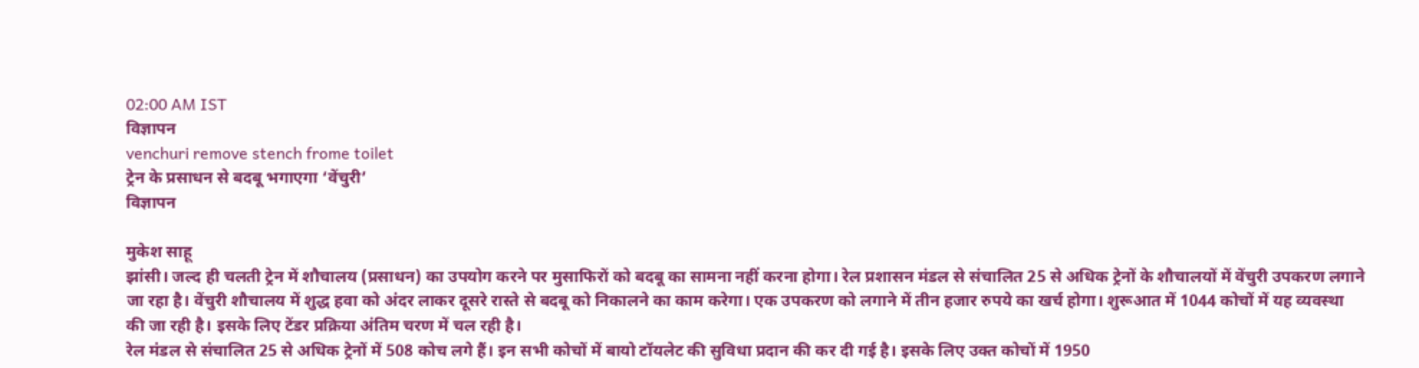02:00 AM IST
विज्ञापन
venchuri remove stench frome toilet
ट्रेन के प्रसाधन से बदबू भगाएगा ‘वेंचुरी’
विज्ञापन

मुकेश साहू
झांसी। जल्द ही चलती ट्रेन में शौचालय (प्रसाधन) का उपयोग करने पर मुसाफिरों को बदबू का सामना नहीं करना होगा। रेल प्रशासन मंडल से संचालित 25 से अधिक ट्रेनों के शौचालयों में वेंचुरी उपकरण लगाने जा रहा है। वेंचुरी शौचालय में शुद्ध हवा को अंदर लाकर दूसरे रास्ते से बदबू को निकालने का काम करेगा। एक उपकरण को लगाने में तीन हजार रुपये का खर्च होगा। शुरूआत में 1044 कोचों में यह व्यवस्था की जा रही है। इसके लिए टेंडर प्रक्रिया अंतिम चरण में चल रही है।
रेल मंडल से संचालित 25 से अधिक ट्रेनों में 508 कोच लगे हैं। इन सभी कोचों में बायो टॉयलेट की सुविधा प्रदान की कर दी गई है। इसके लिए उक्त कोचों में 1950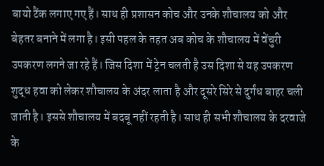बायो टैंक लगाए गए हैं। साथ ही प्रशासन कोच और उनके शौचालय को और बेहतर बनाने में लगा है। इसी पहल के तहत अब कोच के शौचालय में वेंचुरी उपकरण लगने जा रहे हैं। जिस दिशा में ट्रेन चलती है उस दिशा से यह उपकरण शुद्ध हवा को लेकर शौचालय के अंदर लाता है और दूसरे सिरे से दुर्गंध बाहर चली जाती है। इससे शौचालय में बदबू नहीं रहती है। साथ ही सभी शौचालय के दरवाजे के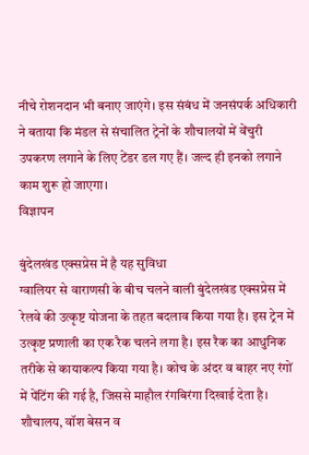नीचे रोशनदान भी बनाए जाएंगे। इस संबंध में जनसंपर्क अधिकारी ने बताया कि मंडल से संचालित ट्रेनों के शौचालयों में वेंचुरी उपकरण लगाने के लिए टेंडर डल गए हैं। जल्द ही इनको लगाने काम शुरू हो जाएगा।
विज्ञापन

बुंदेलखंड एक्सप्रेस में है यह सुविधा
ग्वालियर से वाराणसी के बीच चलने वाली बुंदेलखंड एक्सप्रेस में रेलवे की उत्कृष्ट योजना के तहत बदलाव किया गया है। इस ट्रेन में उत्कृष्ट प्रणाली का एक रैक चलने लगा है। इस रैक का आधुनिक तरीके से कायाकल्प किया गया है। कोच के अंदर व बाहर नए रंगों में पेंटिंग की गई है, जिससे माहौल रंगबिरंगा दिखाई देता है। शौचालय, वॉश बेसन व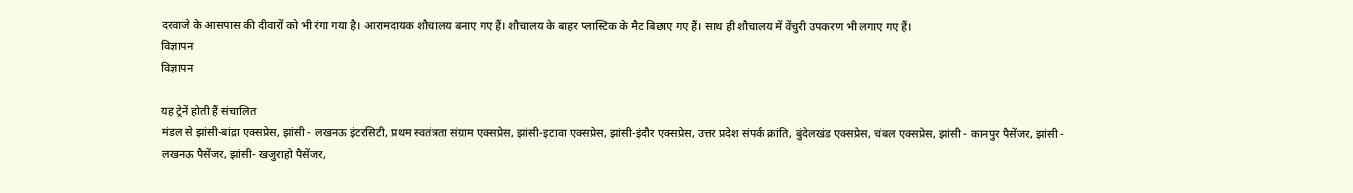दरवाजे के आसपास की दीवारों को भी रंगा गया है। आरामदायक शौचालय बनाए गए हैं। शौचालय के बाहर प्लास्टिक के मैट बिछाए गए हैं। साथ ही शौचालय में वेंचुरी उपकरण भी लगाए गए हैं।
विज्ञापन
विज्ञापन

यह ट्रेनें होती हैं संचालित
मंडल से झांसी-बांद्रा एक्सप्रेस, झांसी - लखनऊ इंटरसिटी, प्रथम स्वतंत्रता संग्राम एक्सप्रेस, झांसी-इटावा एक्सप्रेस, झांसी-इंदौर एक्सप्रेस, उत्तर प्रदेश संपर्क क्रांति, बुंदेलखंड एक्सप्रेस, चंबल एक्सप्रेस, झांसी - कानपुर पैसेंजर, झांसी - लखनऊ पैसेंजर, झांसी- खजुराहो पैसेंजर,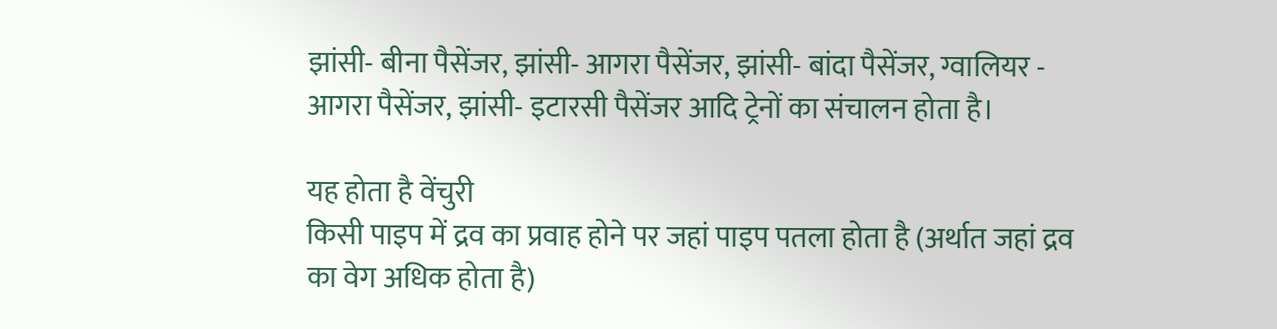झांसी- बीना पैसेंजर, झांसी- आगरा पैसेंजर, झांसी- बांदा पैसेंजर, ग्वालियर - आगरा पैसेंजर, झांसी- इटारसी पैसेंजर आदि ट्रेनों का संचालन होता है।

यह होता है वेंचुरी
किसी पाइप में द्रव का प्रवाह होने पर जहां पाइप पतला होता है (अर्थात जहां द्रव का वेग अधिक होता है)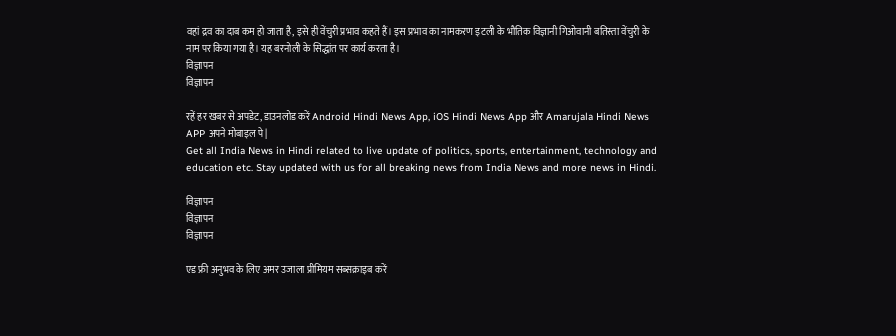वहां द्रव का दाब कम हो जाता है, इसे ही वेंचुरी प्रभाव कहते हैं। इस प्रभाव का नामकरण इटली के भौतिक विज्ञानी गिओवानी बतिस्ता वेंचुरी के नाम पर किया गया है। यह बरनोली के सिद्धांत पर कार्य करता है।
विज्ञापन
विज्ञापन

रहें हर खबर से अपडेट, डाउनलोड करें Android Hindi News App, iOS Hindi News App और Amarujala Hindi News APP अपने मोबाइल पे|
Get all India News in Hindi related to live update of politics, sports, entertainment, technology and education etc. Stay updated with us for all breaking news from India News and more news in Hindi.

विज्ञापन
विज्ञापन
विज्ञापन

एड फ्री अनुभव के लिए अमर उजाला प्रीमियम सब्सक्राइब करें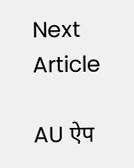Next Article

AU ऐप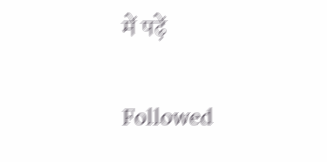में पढ़ें

Followed